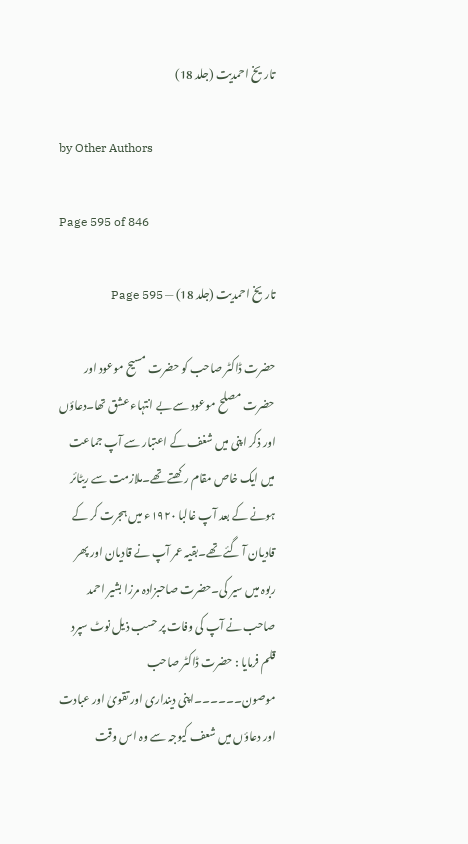تاریخ احمدیت (جلد 18)

by Other Authors

Page 595 of 846

تاریخ احمدیت (جلد 18) — Page 595

حضرت ڈاکٹر صاحب کو حضرت مسیح موعود اور حضرت مصلح موعود سے بے انتہاء عشق تھا۔دعاؤں اور ذکر اپنی میں شغف کے اعتبار سے آپ جماعت میں ایک خاص مقام رکھتے تھے۔ملازمت سے ریٹائر ہونے کے بعد آپ غالبا ۱۹۲۰ء میں ہجرت کر کے قادیان آ گئے تھے۔بقیہ عمر آپ نے قادیان اور پھر ربوہ میں سیر کی۔حضرت صاحبزادہ مرزا بشیر احمد صاحب نے آپ کی وفات پر حسب ذیل نوٹ سپرد قلم فرمایا : حضرت ڈاکٹر صاحب موصون۔۔۔۔۔۔اپنی دینداری اور تقویٰ اور عبادت اور دعاؤں میں شعف کیوجہ سے وہ اس وقت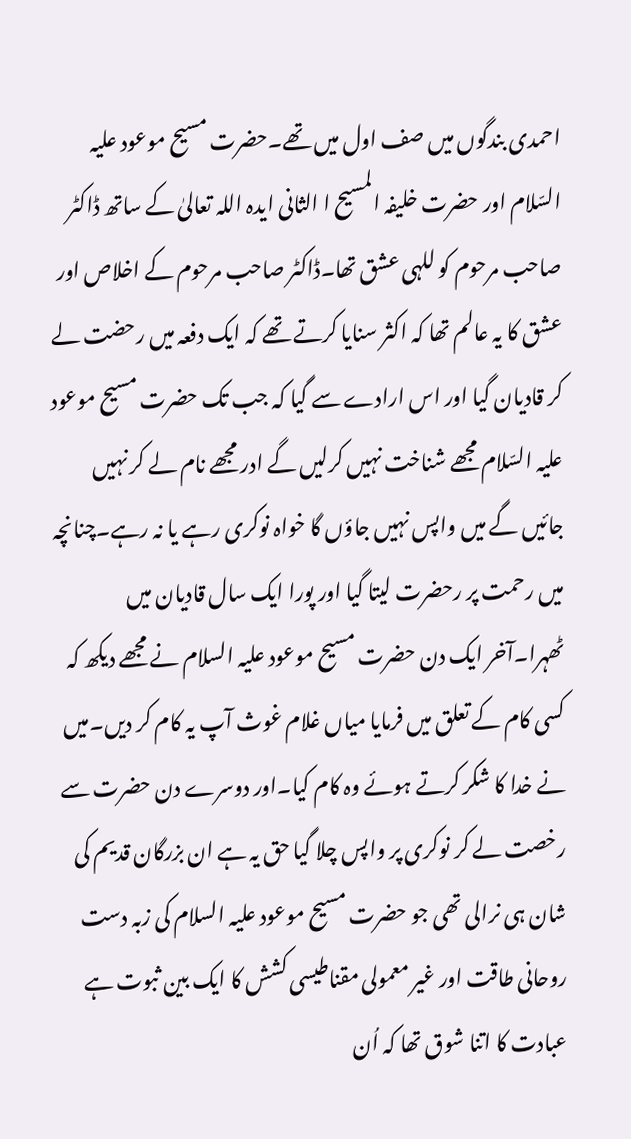احمدی بندگوں میں صف اول میں تھے۔حضرت مسیح موعود علیہ السّلام اور حضرت خلیفہ المسیح ا الثانی ایدہ اللہ تعالیٰ کے ساتھ ڈاکٹر صاحب مرحوم کو للہی عشق تھا۔ڈاکٹر صاحب مرحوم کے اخلاص اور عشق کا یہ عالم تھا کہ اکثر سنایا کرتے تھے کہ ایک دفعہ میں رحضت لے کر قادیان گیا اور اس ارادے سے گیا کہ جب تک حضرت مسیح موعود علیہ السّلام مجھے شناخت نہیں کرلیں گے ادر مجھے نام لے کر نہیں جائیں گے میں واپس نہیں جاؤں گا خواہ نوکری رہے یا نہ رہے۔چنانچہ میں رحمت پر رحضرت لیتا گیا اور پورا ایک سال قادیان میں ٹھہرا۔آخر ایک دن حضرت مسیح موعود علیہ السلام نے مجھے دیکھ کہ کسی کام کے تعلق میں فرمایا میاں غلام غوث آپ یہ کام کر دیں۔میں نے خدا کا شکر کرتے ہوئے وہ کام کیا۔اور دوسرے دن حضرت سے رخصت لے کر نوکری پر واپس چلا گیا حق یہ ہے ان بزرگان قدیم کی شان ہی نرالی تھی جو حضرت مسیح موعود علیہ السلام کی زبہ دست روحانی طاقت اور غیر معمولی مقناطیسی کشش کا ایک بین ثبوت ہے عبادت کا اتنا شوق تھا کہ اُن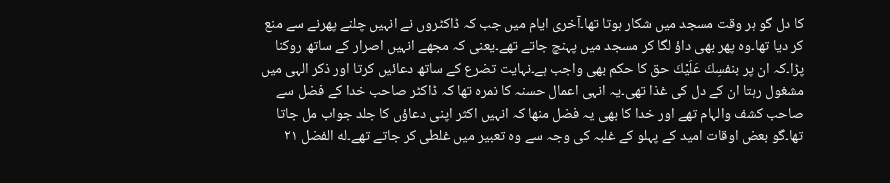کا دل گو ہر وقت مسجد میں شکار ہوتا تھا۔آخری ایام میں جب کہ ڈاکٹروں نے انہیں چلنے پھرنے سے منع کر دیا تھا۔وہ پھر بھی داؤ لگا کر مسجد میں پہنچ جاتے تھے۔یعنی کہ مجھے انہیں اصرار کے ساتھ روکنا پڑا۔کہ ان پر بنفسِكَ عَلَيْكَ حق کا حکم بھی واجب ہے۔نہایت تضرع کے ساتھ دعائیں کرتا اور ذکر الہی میں مشغول رہتا ان کے دل کی غذا تھی۔یہ انہی اعمال حسنہ کا نمرہ تھا کہ ڈاکٹر صاحب خدا کے فضل سے صاحب کشف والہام تھے اور خدا کا بھی یہ فضل منھا کہ انہیں اکثر اپنی دعاؤں کا جلد جواب مل جاتا تھا۔گو بعض اوقات امید کے پہلو کے غلبہ کی وجہ سے وہ تعبیر میں غلطی کر جاتے تھے۔له الفضل ۲۱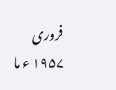فروری ۱۹۵۷ ء ما